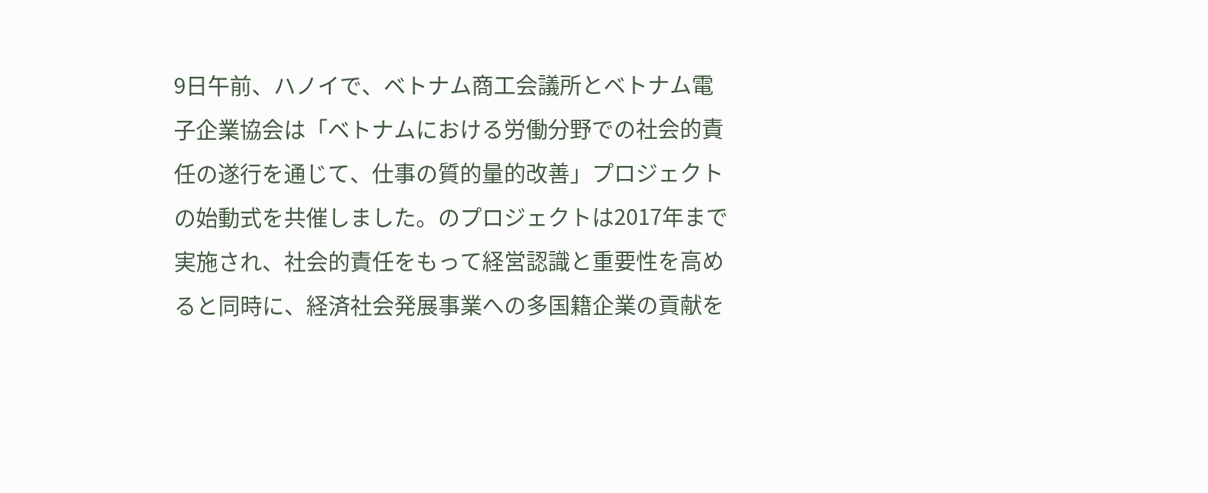9日午前、ハノイで、ベトナム商工会議所とベトナム電子企業協会は「ベトナムにおける労働分野での社会的責任の遂行を通じて、仕事の質的量的改善」プロジェクトの始動式を共催しました。のプロジェクトは2017年まで実施され、社会的責任をもって経営認識と重要性を高めると同時に、経済社会発展事業への多国籍企業の貢献を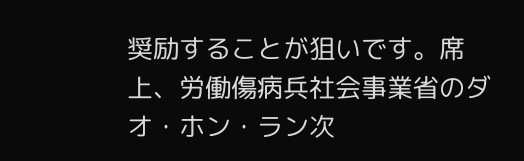奨励することが狙いです。席上、労働傷病兵社会事業省のダオ・ホン・ラン次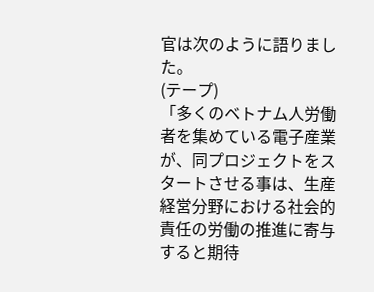官は次のように語りました。
(テープ)
「多くのベトナム人労働者を集めている電子産業が、同プロジェクトをスタートさせる事は、生産経営分野における社会的責任の労働の推進に寄与すると期待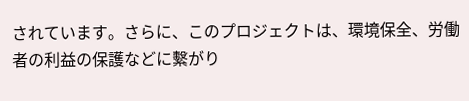されています。さらに、このプロジェクトは、環境保全、労働者の利益の保護などに繫がり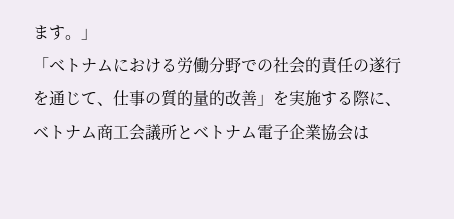ます。」
「ベトナムにおける労働分野での社会的責任の遂行を通じて、仕事の質的量的改善」を実施する際に、ベトナム商工会議所とベトナム電子企業協会は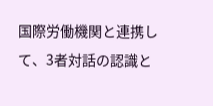国際労働機関と連携して、3者対話の認識と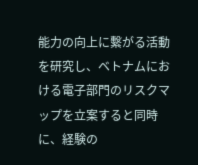能力の向上に繫がる活動を研究し、ベトナムにおける電子部門のリスクマップを立案すると同時に、経験の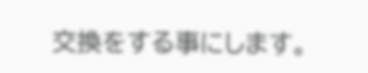交換をする事にします。